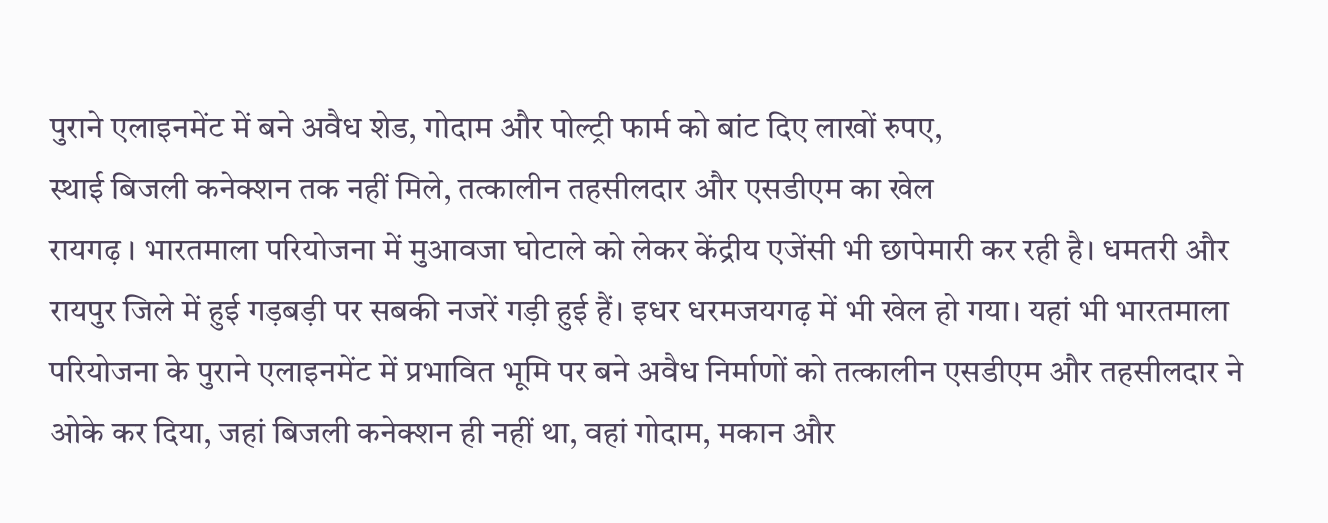पुराने एलाइनमेंट में बने अवैध शेड, गोदाम और पोल्ट्री फार्म को बांट दिए लाखों रुपए,
स्थाई बिजली कनेक्शन तक नहीं मिले, तत्कालीन तहसीलदार और एसडीएम का खेल
रायगढ़ । भारतमाला परियोजना में मुआवजा घोटाले को लेकर केंद्रीय एजेंसी भी छापेमारी कर रही है। धमतरी और रायपुर जिले में हुई गड़बड़ी पर सबकी नजरें गड़ी हुई हैं। इधर धरमजयगढ़ में भी खेल हो गया। यहां भी भारतमाला परियोजना के पुराने एलाइनमेंट में प्रभावित भूमि पर बने अवैध निर्माणों को तत्कालीन एसडीएम और तहसीलदार ने ओके कर दिया, जहां बिजली कनेक्शन ही नहीं था, वहां गोदाम, मकान और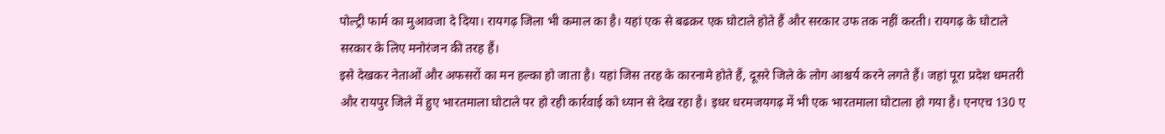पोल्ट्री फार्म का मुआवजा दे दिया। रायगढ़ जिला भी कमाल का है। यहां एक से बढक़र एक घोटाले होते हैं और सरकार उफ तक नहीं करती। रायगढ़ के घोटाले सरकार के लिए मनोरंजन की तरह हैं।
इसे देखकर नेताओं और अफसरों का मन हल्का हो जाता है। यहां जिस तरह के कारनामे होते हैं, दूसरे जिले के लोग आश्चर्य करने लगते हैं। जहां पूरा प्रदेश धमतरी और रायपुर जिले में हुए भारतमाला घोटाले पर हो रही कार्रवाई को ध्यान से देख रहा है। इधर धरमजयगढ़ में भी एक भारतमाला घोटाला हो गया है। एनएच 130 ए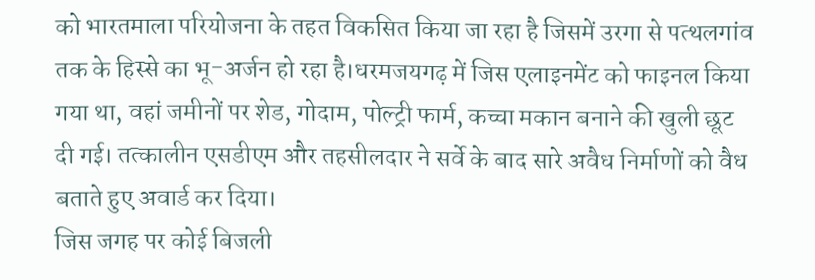को भारतमाला परियोजना के तहत विकसित किया जा रहा है जिसमें उरगा से पत्थलगांव तक के हिस्से का भू-अर्जन हो रहा है।धरमजयगढ़ में जिस एलाइनमेंट को फाइनल किया गया था, वहां जमीनों पर शेड, गोदाम, पोल्ट्री फार्म, कच्चा मकान बनाने की खुली छूट दी गई। तत्कालीन एसडीएम और तहसीलदार ने सर्वे के बाद सारे अवैध निर्माणों को वैध बताते हुए अवार्ड कर दिया।
जिस जगह पर कोई बिजली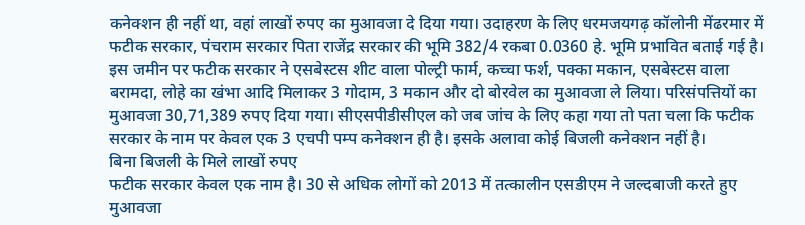कनेक्शन ही नहीं था, वहां लाखों रुपए का मुआवजा दे दिया गया। उदाहरण के लिए धरमजयगढ़ कॉलोनी मेंढरमार में फटीक सरकार, पंचराम सरकार पिता राजेंद्र सरकार की भूमि 382/4 रकबा 0.0360 हे. भूमि प्रभावित बताई गई है। इस जमीन पर फटीक सरकार ने एसबेस्टस शीट वाला पोल्ट्री फार्म, कच्चा फर्श, पक्का मकान, एसबेस्टस वाला बरामदा, लोहे का खंभा आदि मिलाकर 3 गोदाम, 3 मकान और दो बोरवेल का मुआवजा ले लिया। परिसंपत्तियों का मुआवजा 30,71,389 रुपए दिया गया। सीएसपीडीसीएल को जब जांच के लिए कहा गया तो पता चला कि फटीक सरकार के नाम पर केवल एक 3 एचपी पम्प कनेक्शन ही है। इसके अलावा कोई बिजली कनेक्शन नहीं है।
बिना बिजली के मिले लाखों रुपए
फटीक सरकार केवल एक नाम है। 30 से अधिक लोगों को 2013 में तत्कालीन एसडीएम ने जल्दबाजी करते हुए मुआवजा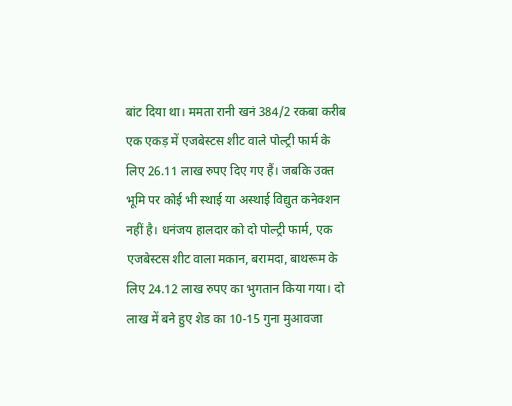बांट दिया था। ममता रानी खनं 384/2 रकबा करीब एक एकड़ में एजबेस्टस शीट वाले पोल्ट्री फार्म के लिए 26.11 लाख रुपए दिए गए हैं। जबकि उक्त भूमि पर कोई भी स्थाई या अस्थाई विद्युत कनेक्शन नहीं है। धनंजय हालदार को दो पोल्ट्री फार्म, एक एजबेस्टस शीट वाला मकान, बरामदा, बाथरूम के लिए 24.12 लाख रुपए का भुगतान किया गया। दो लाख में बने हुए शेड का 10-15 गुना मुआवजा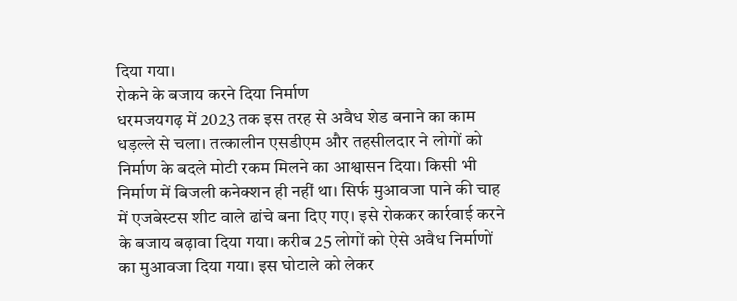दिया गया।
रोकने के बजाय करने दिया निर्माण
धरमजयगढ़ में 2023 तक इस तरह से अवैध शेड बनाने का काम धड़ल्ले से चला। तत्कालीन एसडीएम और तहसीलदार ने लोगों को निर्माण के बदले मोटी रकम मिलने का आश्वासन दिया। किसी भी निर्माण में बिजली कनेक्शन ही नहीं था। सिर्फ मुआवजा पाने की चाह में एजबेस्टस शीट वाले ढांचे बना दिए गए। इसे रोककर कार्रवाई करने के बजाय बढ़ावा दिया गया। करीब 25 लोगों को ऐसे अवैध निर्माणों का मुआवजा दिया गया। इस घोटाले को लेकर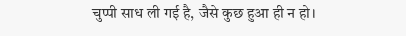चुप्पी साध ली गई है, जैसे कुछ हुआ ही न हो।